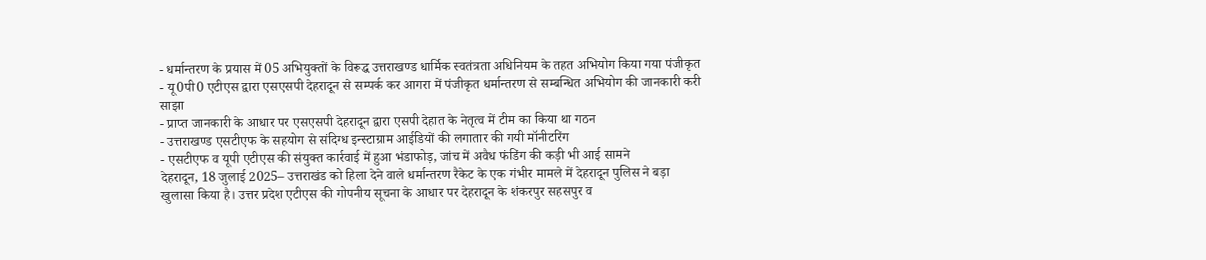- धर्मान्तरण के प्रयास में 05 अभियुक्तों के विरूद्ध उत्तराखण्ड धार्मिक स्वतंत्रता अधिनियम के तहत अभियोग किया गया पंजीकृत
- यू0पी0 एटीएस द्वारा एसएसपी देहरादून से सम्पर्क कर आगरा में पंजीकृत धर्मान्तरण से सम्बन्धित अभियोग की जानकारी करी साझा
- प्राप्त जानकारी के आधार पर एसएसपी देहरादून द्वारा एसपी देहात के नेतृत्व में टीम का किया था गठन
- उत्तराखण्ड एसटीएफ के सहयोग से संदिग्ध इन्स्टाग्राम आईडियों की लगातार की गयी मॉनीटरिंग
- एसटीएफ व यूपी एटीएस की संयुक्त कार्रवाई में हुआ भंडाफोड़, जांच में अवैध फंडिंग की कड़ी भी आई सामने
देहरादून, 18 जुलाई 2025– उत्तराखंड को हिला देने वाले धर्मान्तरण रैकेट के एक गंभीर मामले में देहरादून पुलिस ने बड़ा खुलासा किया है। उत्तर प्रदेश एटीएस की गोपनीय सूचना के आधार पर देहरादून के शंकरपुर सहसपुर व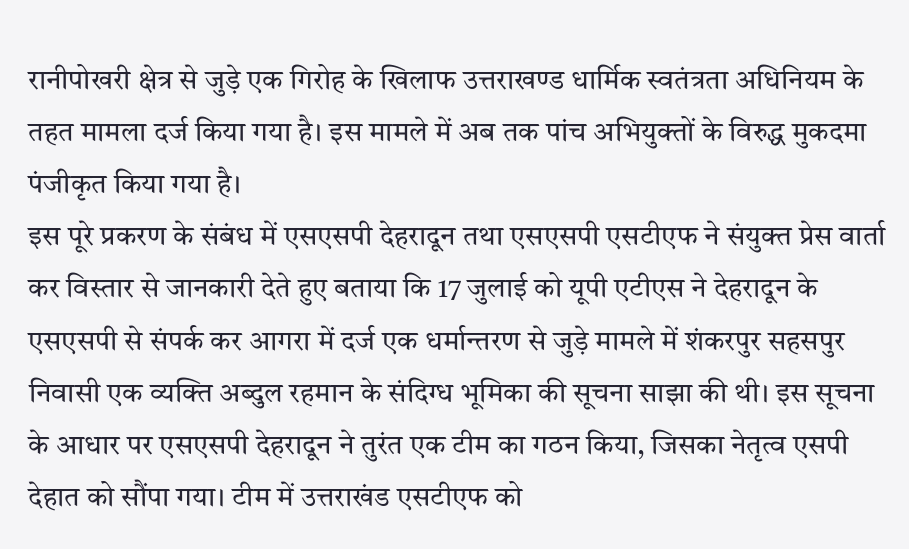रानीपोखरी क्षेत्र से जुड़े एक गिरोह के खिलाफ उत्तराखण्ड धार्मिक स्वतंत्रता अधिनियम के तहत मामला दर्ज किया गया है। इस मामले में अब तक पांच अभियुक्तों के विरुद्ध मुकदमा पंजीकृत किया गया है।
इस पूरे प्रकरण के संबंध में एसएसपी देहरादून तथा एसएसपी एसटीएफ ने संयुक्त प्रेस वार्ता कर विस्तार से जानकारी देते हुए बताया कि 17 जुलाई को यूपी एटीएस ने देहरादून के एसएसपी से संपर्क कर आगरा में दर्ज एक धर्मान्तरण से जुड़े मामले में शंकरपुर सहसपुर निवासी एक व्यक्ति अब्दुल रहमान के संदिग्ध भूमिका की सूचना साझा की थी। इस सूचना के आधार पर एसएसपी देहरादून ने तुरंत एक टीम का गठन किया, जिसका नेतृत्व एसपी देहात को सौंपा गया। टीम में उत्तराखंड एसटीएफ को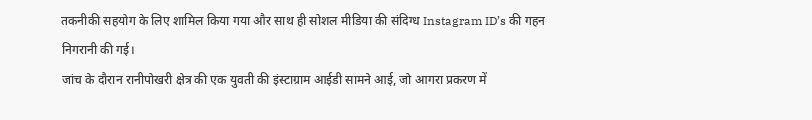तकनीकी सहयोग के लिए शामिल किया गया और साथ ही सोशल मीडिया की संदिग्ध Instagram ID’s की गहन निगरानी की गई।
जांच के दौरान रानीपोखरी क्षेत्र की एक युवती की इंस्टाग्राम आईडी सामने आई, जो आगरा प्रकरण में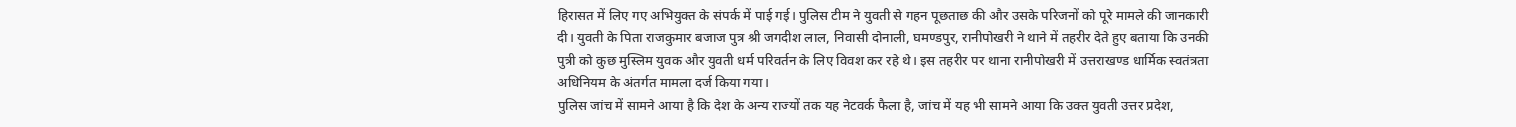हिरासत में लिए गए अभियुक्त के संपर्क में पाई गई। पुलिस टीम ने युवती से गहन पूछताछ की और उसके परिजनों को पूरे मामले की जानकारी दी। युवती के पिता राजकुमार बजाज पुत्र श्री जगदीश लाल, निवासी दोनाली, घमण्डपुर, रानीपोखरी ने थाने में तहरीर देते हुए बताया कि उनकी पुत्री को कुछ मुस्लिम युवक और युवती धर्म परिवर्तन के लिए विवश कर रहे थे। इस तहरीर पर थाना रानीपोखरी में उत्तराखण्ड धार्मिक स्वतंत्रता अधिनियम के अंतर्गत मामला दर्ज किया गया।
पुलिस जांच में सामने आया है कि देश के अन्य राज्यों तक यह नेटवर्क फैला है, जांच में यह भी सामने आया कि उक्त युवती उत्तर प्रदेश,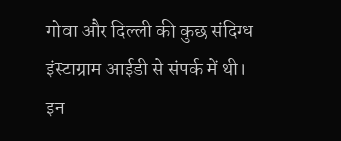गोवा और दिल्ली की कुछ संदिग्ध इंस्टाग्राम आईडी से संपर्क में थी। इन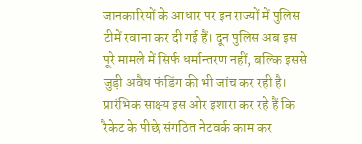जानकारियों के आधार पर इन राज्यों में पुलिस टीमें रवाना कर दी गई हैं। दून पुलिस अब इस पूरे मामले में सिर्फ धर्मान्तरण नहीं, बल्कि इससे जुड़ी अवैध फंडिंग की भी जांच कर रही है। प्रारंभिक साक्ष्य इस ओर इशारा कर रहे हैं कि रैकेट के पीछे संगठित नेटवर्क काम कर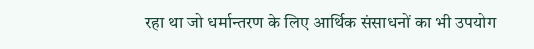रहा था जो धर्मान्तरण के लिए आर्थिक संसाधनों का भी उपयोग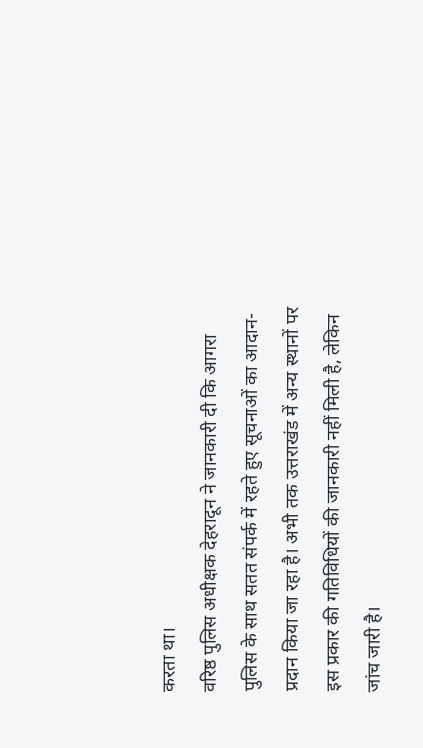करता था।
वरिष्ठ पुलिस अधीक्षक देहरादून ने जानकारी दी कि आगरा पुलिस के साथ सतत संपर्क में रहते हुए सूचनाओं का आदान-प्रदान किया जा रहा है। अभी तक उत्तराखंड में अन्य स्थानों पर इस प्रकार की गतिविधियों की जानकारी नहीं मिली है, लेकिन जांच जारी है।